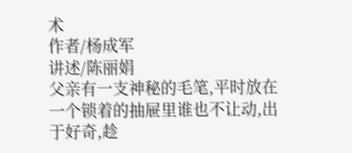术
作者/杨成军
讲述/陈丽娟
父亲有一支神秘的毛笔,平时放在一个锁着的抽屉里谁也不让动,出于好奇,趁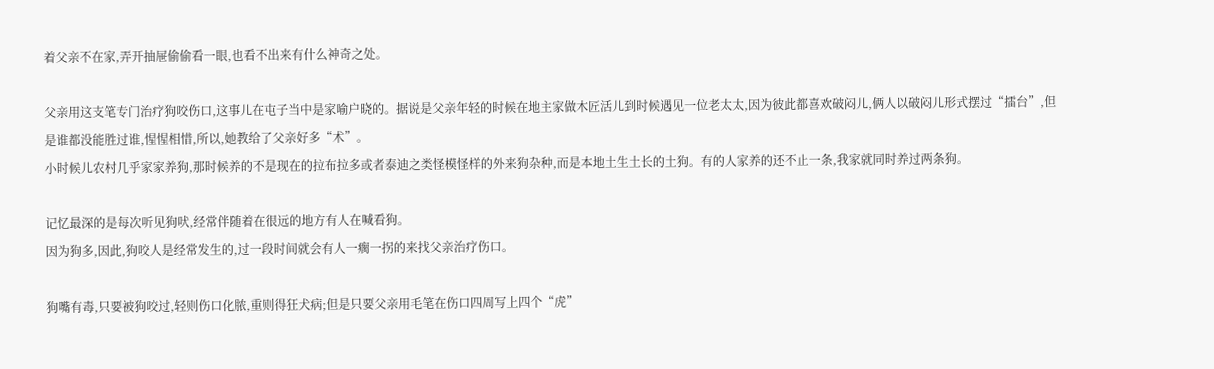着父亲不在家,弄开抽屉偷偷看一眼,也看不出来有什么神奇之处。

父亲用这支笔专门治疗狗咬伤口,这事儿在屯子当中是家喻户晓的。据说是父亲年轻的时候在地主家做木匠活儿到时候遇见一位老太太,因为彼此都喜欢破闷儿,俩人以破闷儿形式摆过“擂台”,但是谁都没能胜过谁,惺惺相惜,所以,她教给了父亲好多“术”。
小时候儿农村几乎家家养狗,那时候养的不是现在的拉布拉多或者泰迪之类怪模怪样的外来狗杂种,而是本地土生土长的土狗。有的人家养的还不止一条,我家就同时养过两条狗。

记忆最深的是每次听见狗吠,经常伴随着在很远的地方有人在喊看狗。
因为狗多,因此,狗咬人是经常发生的,过一段时间就会有人一瘸一拐的来找父亲治疗伤口。

狗嘴有毒,只要被狗咬过,轻则伤口化脓,重则得狂犬病;但是只要父亲用毛笔在伤口四周写上四个“虎”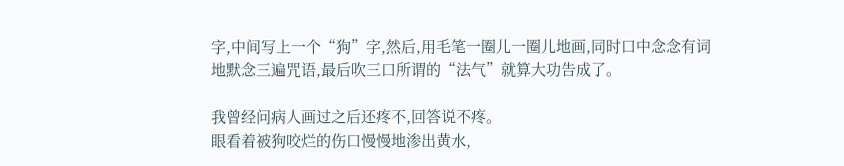字,中间写上一个“狗”字,然后,用毛笔一圈儿一圈儿地画,同时口中念念有词地默念三遍咒语,最后吹三口所谓的“法气”就算大功告成了。

我曾经问病人画过之后还疼不,回答说不疼。
眼看着被狗咬烂的伤口慢慢地渗出黄水,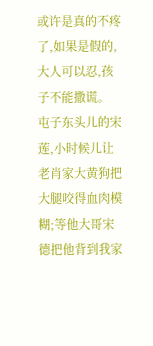或许是真的不疼了,如果是假的,大人可以忍,孩子不能撒谎。
屯子东头儿的宋莲,小时候儿让老肖家大黄狗把大腿咬得血肉模糊;等他大哥宋德把他背到我家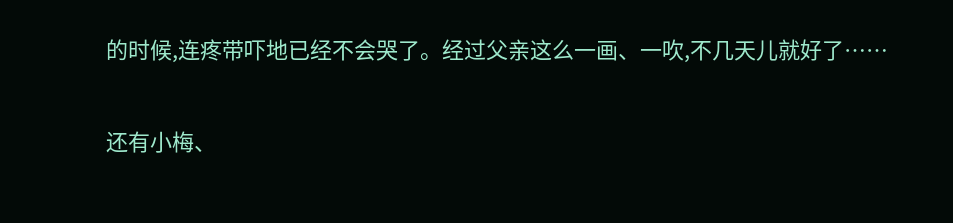的时候,连疼带吓地已经不会哭了。经过父亲这么一画、一吹,不几天儿就好了……

还有小梅、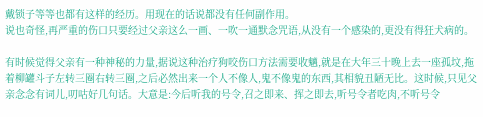戴锁子等等也都有这样的经历。用现在的话说都没有任何副作用。
说也奇怪,再严重的伤口只要经过父亲这么一画、一吹一通默念咒语,从没有一个感染的,更没有得狂犬病的。

有时候觉得父亲有一种神秘的力量,据说这种治疗狗咬伤口方法需要收魑,就是在大年三十晚上去一座孤坟,拖着柳罐斗子左转三圈右转三圈,之后必然出来一个人不像人,鬼不像鬼的东西,其相貌丑陋无比。这时候,只见父亲念念有词儿,叨咕好几句话。大意是:今后听我的号令,召之即来、挥之即去,听号令者吃肉,不听号令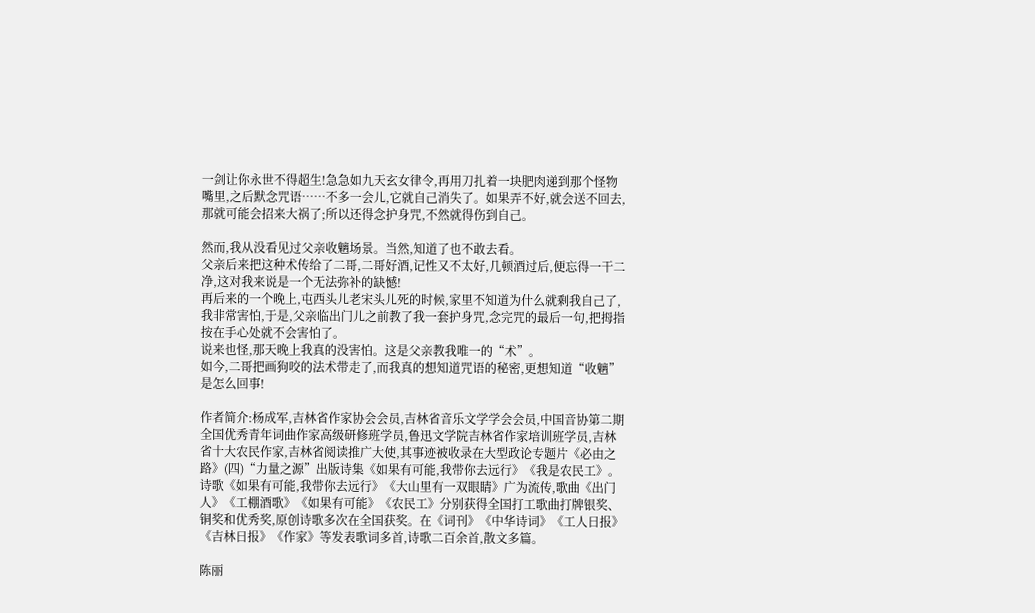一剑让你永世不得超生!急急如九天玄女律令,再用刀扎着一块肥肉递到那个怪物嘴里,之后默念咒语……不多一会儿,它就自己消失了。如果弄不好,就会送不回去,那就可能会招来大祸了;所以还得念护身咒,不然就得伤到自己。

然而,我从没看见过父亲收魑场景。当然,知道了也不敢去看。
父亲后来把这种术传给了二哥,二哥好酒,记性又不太好,几顿酒过后,便忘得一干二净,这对我来说是一个无法弥补的缺憾!
再后来的一个晚上,屯西头儿老宋头儿死的时候,家里不知道为什么就剩我自己了,我非常害怕,于是,父亲临出门儿之前教了我一套护身咒,念完咒的最后一句,把拇指按在手心处就不会害怕了。
说来也怪,那天晚上我真的没害怕。这是父亲教我唯一的“术”。
如今,二哥把画狗咬的法术带走了,而我真的想知道咒语的秘密,更想知道“收魑”是怎么回事!

作者简介:杨成军,吉林省作家协会会员,吉林省音乐文学学会会员,中国音协第二期全国优秀青年词曲作家高级研修班学员,鲁迅文学院吉林省作家培训班学员,吉林省十大农民作家,吉林省阅读推广大使,其事迹被收录在大型政论专题片《必由之路》(四)“力量之源”出版诗集《如果有可能,我带你去远行》《我是农民工》。诗歌《如果有可能,我带你去远行》《大山里有一双眼睛》广为流传,歌曲《出门人》《工棚酒歌》《如果有可能》《农民工》分别获得全国打工歌曲打牌银奖、铜奖和优秀奖,原创诗歌多次在全国获奖。在《词刊》《中华诗词》《工人日报》《吉林日报》《作家》等发表歌词多首,诗歌二百余首,散文多篇。

陈丽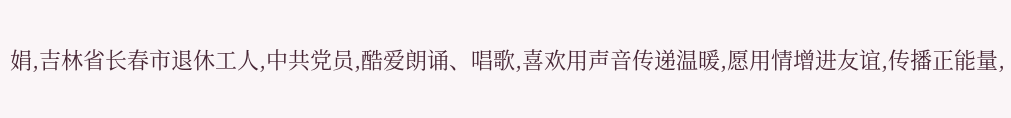娟,吉林省长春市退休工人,中共党员,酷爱朗诵、唱歌,喜欢用声音传递温暖,愿用情增进友谊,传播正能量,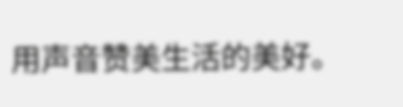用声音赞美生活的美好。